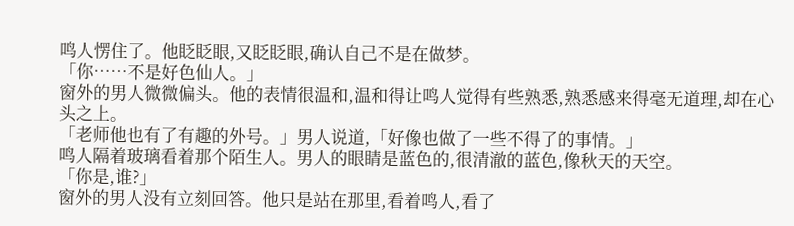鸣人愣住了。他眨眨眼,又眨眨眼,确认自己不是在做梦。
「你……不是好色仙人。」
窗外的男人微微偏头。他的表情很温和,温和得让鸣人觉得有些熟悉,熟悉感来得毫无道理,却在心头之上。
「老师他也有了有趣的外号。」男人说道,「好像也做了一些不得了的事情。」
鸣人隔着玻璃看着那个陌生人。男人的眼睛是蓝色的,很清澈的蓝色,像秋天的天空。
「你是,谁?」
窗外的男人没有立刻回答。他只是站在那里,看着鸣人,看了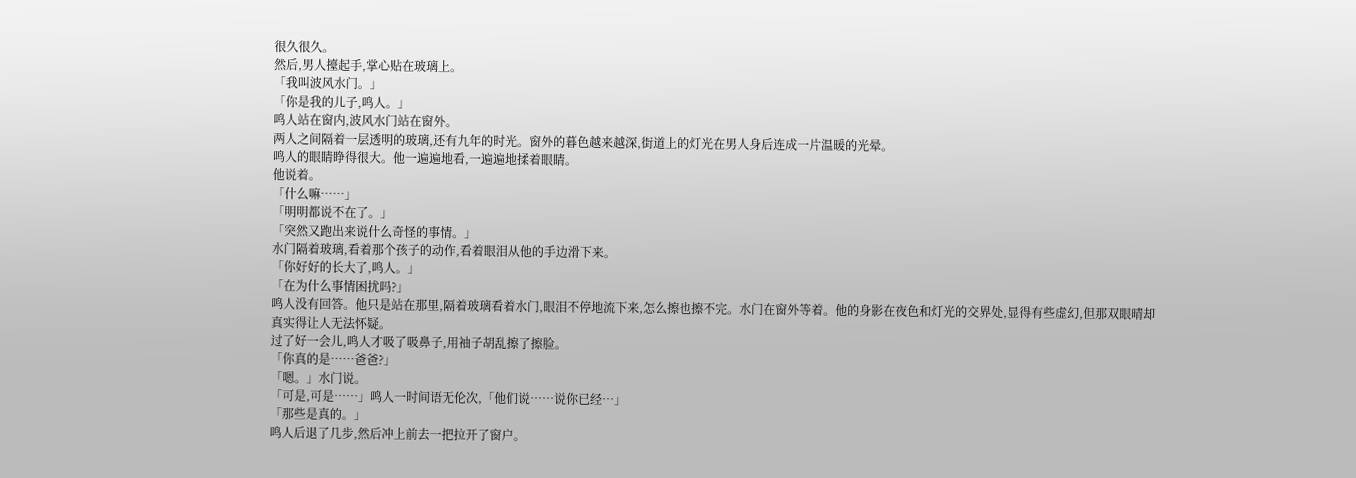很久很久。
然后,男人擡起手,掌心贴在玻璃上。
「我叫波风水门。」
「你是我的儿子,鸣人。」
鸣人站在窗内,波风水门站在窗外。
两人之间隔着一层透明的玻璃,还有九年的时光。窗外的暮色越来越深,街道上的灯光在男人身后连成一片温暖的光晕。
鸣人的眼睛睁得很大。他一遍遍地看,一遍遍地揉着眼睛。
他说着。
「什么嘛……」
「明明都说不在了。」
「突然又跑出来说什么奇怪的事情。」
水门隔着玻璃,看着那个孩子的动作,看着眼泪从他的手边滑下来。
「你好好的长大了,鸣人。」
「在为什么事情困扰吗?」
鸣人没有回答。他只是站在那里,隔着玻璃看着水门,眼泪不停地流下来,怎么擦也擦不完。水门在窗外等着。他的身影在夜色和灯光的交界处,显得有些虚幻,但那双眼晴却真实得让人无法怀疑。
过了好一会儿,鸣人才吸了吸鼻子,用袖子胡乱擦了擦脸。
「你真的是……爸爸?」
「嗯。」水门说。
「可是,可是……」鸣人一时间语无伦次,「他们说……说你已经…」
「那些是真的。」
鸣人后退了几步,然后冲上前去一把拉开了窗户。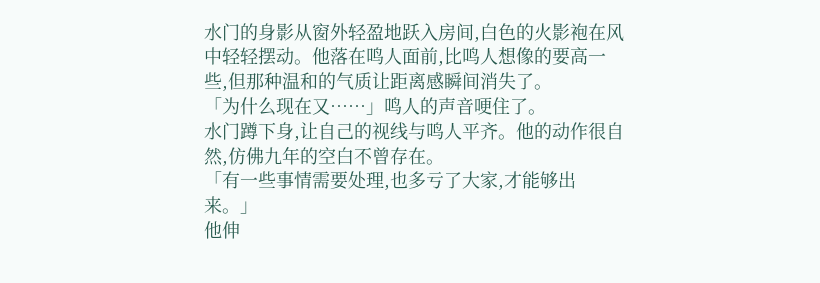水门的身影从窗外轻盈地跃入房间,白色的火影袍在风中轻轻摆动。他落在鸣人面前,比鸣人想像的要高一些,但那种温和的气质让距离感瞬间消失了。
「为什么现在又……」鸣人的声音哽住了。
水门蹲下身,让自己的视线与鸣人平齐。他的动作很自然,仿佛九年的空白不曾存在。
「有一些事情需要处理,也多亏了大家,才能够出来。」
他伸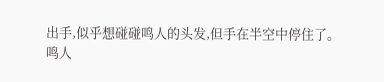出手,似乎想碰碰鸣人的头发,但手在半空中停住了。
鸣人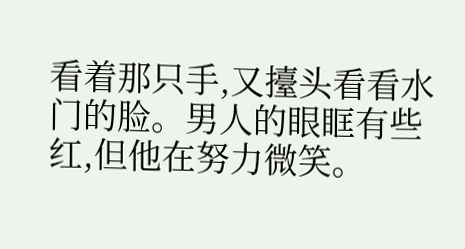看着那只手,又擡头看看水门的脸。男人的眼眶有些红,但他在努力微笑。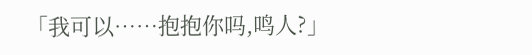「我可以……抱抱你吗,鸣人?」